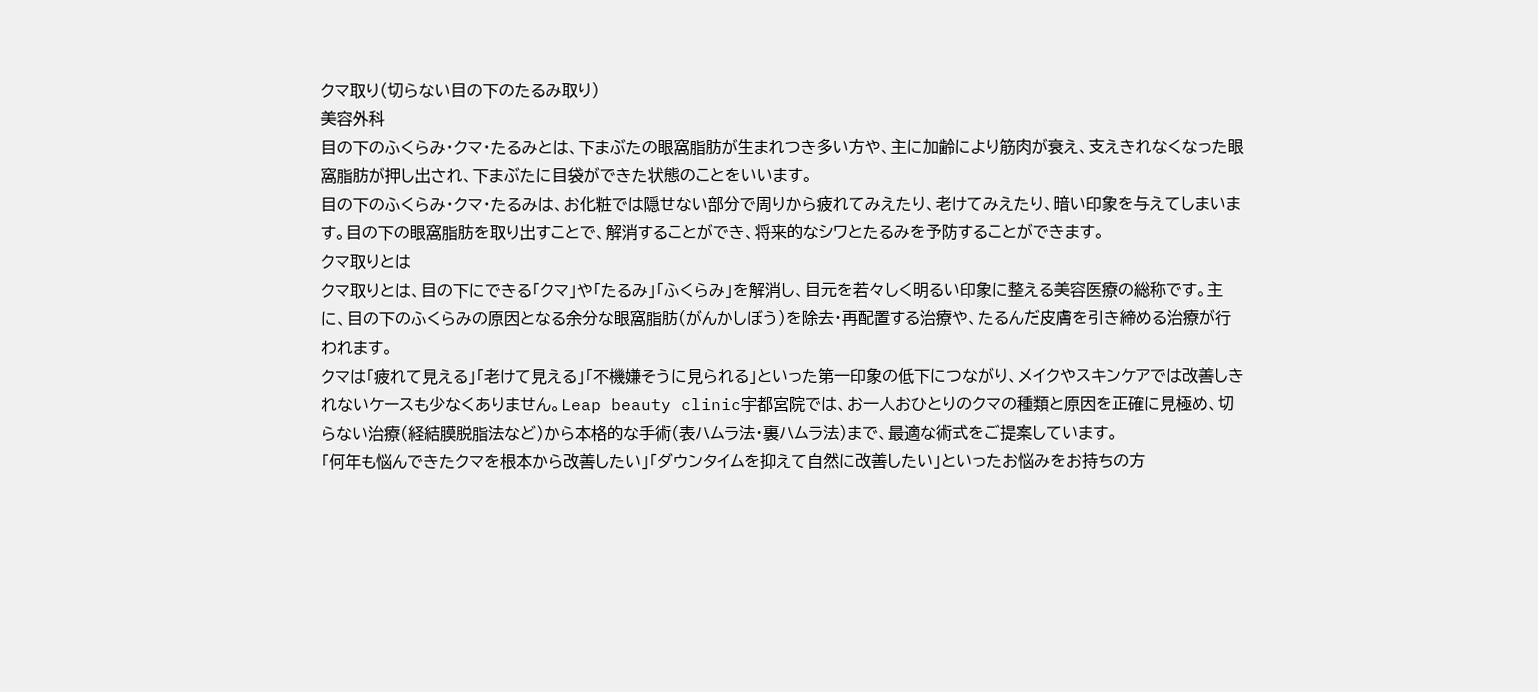クマ取り(切らない目の下のたるみ取り)
美容外科
目の下のふくらみ・クマ・たるみとは、下まぶたの眼窩脂肪が生まれつき多い方や、主に加齢により筋肉が衰え、支えきれなくなった眼窩脂肪が押し出され、下まぶたに目袋ができた状態のことをいいます。
目の下のふくらみ・クマ・たるみは、お化粧では隠せない部分で周りから疲れてみえたり、老けてみえたり、暗い印象を与えてしまいます。目の下の眼窩脂肪を取り出すことで、解消することができ、将来的なシワとたるみを予防することができます。
クマ取りとは
クマ取りとは、目の下にできる「クマ」や「たるみ」「ふくらみ」を解消し、目元を若々しく明るい印象に整える美容医療の総称です。主に、目の下のふくらみの原因となる余分な眼窩脂肪(がんかしぼう)を除去・再配置する治療や、たるんだ皮膚を引き締める治療が行われます。
クマは「疲れて見える」「老けて見える」「不機嫌そうに見られる」といった第一印象の低下につながり、メイクやスキンケアでは改善しきれないケースも少なくありません。Leap beauty clinic宇都宮院では、お一人おひとりのクマの種類と原因を正確に見極め、切らない治療(経結膜脱脂法など)から本格的な手術(表ハムラ法・裏ハムラ法)まで、最適な術式をご提案しています。
「何年も悩んできたクマを根本から改善したい」「ダウンタイムを抑えて自然に改善したい」といったお悩みをお持ちの方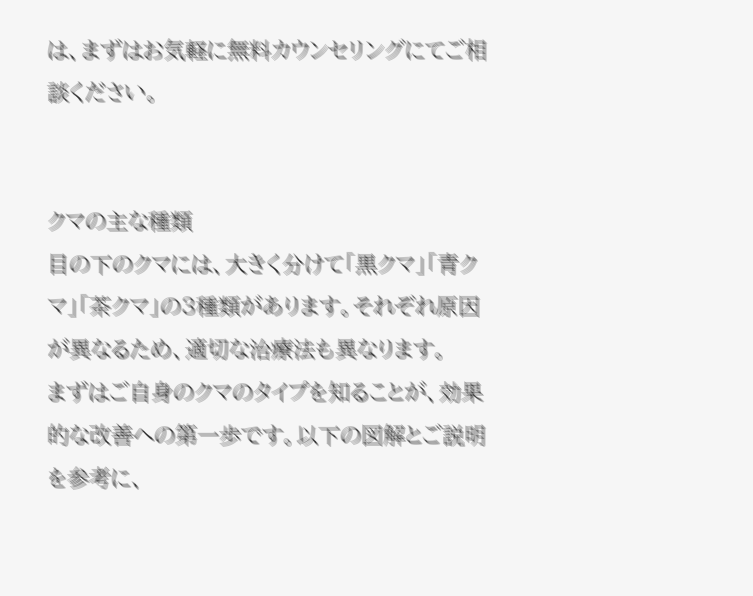は、まずはお気軽に無料カウンセリングにてご相談ください。


クマの主な種類
目の下のクマには、大きく分けて「黒クマ」「青クマ」「茶クマ」の3種類があります。それぞれ原因が異なるため、適切な治療法も異なります。
まずはご自身のクマのタイプを知ることが、効果的な改善への第一歩です。以下の図解とご説明を参考に、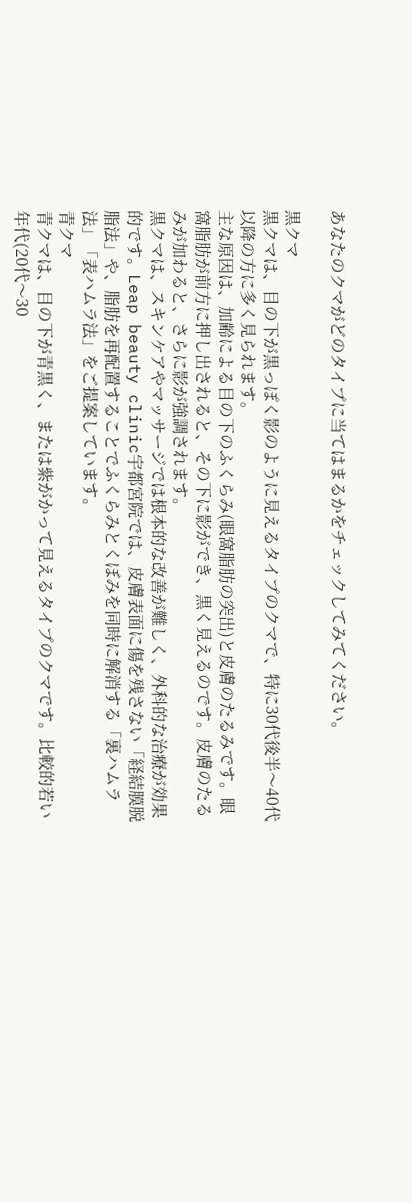あなたのクマがどのタイプに当てはまるかをチェックしてみてください。

黒クマ
黒クマは、目の下が黒っぽく影のように見えるタイプのクマで、特に30代後半〜40代以降の方に多く見られます。
主な原因は、加齢による目の下のふくらみ(眼窩脂肪の突出)と皮膚のたるみです。眼窩脂肪が前方に押し出されると、その下に影ができ、黒く見えるのです。皮膚のたるみが加わると、さらに影が強調されます。
黒クマは、スキンケアやマッサージでは根本的な改善が難しく、外科的な治療が効果的です。Leap beauty clinic宇都宮院では、皮膚表面に傷を残さない「経結膜脱脂法」や、脂肪を再配置することでふくらみとくぼみを同時に解消する「裏ハムラ法」「表ハムラ法」をご提案しています。
青クマ
青クマは、目の下が青黒く、または紫がかって見えるタイプのクマです。比較的若い年代(20代〜30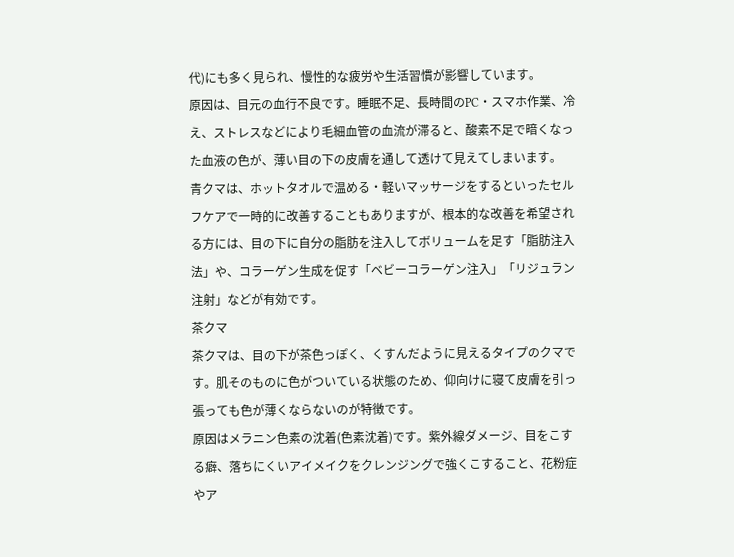代)にも多く見られ、慢性的な疲労や生活習慣が影響しています。
原因は、目元の血行不良です。睡眠不足、長時間のPC・スマホ作業、冷え、ストレスなどにより毛細血管の血流が滞ると、酸素不足で暗くなった血液の色が、薄い目の下の皮膚を通して透けて見えてしまいます。
青クマは、ホットタオルで温める・軽いマッサージをするといったセルフケアで一時的に改善することもありますが、根本的な改善を希望される方には、目の下に自分の脂肪を注入してボリュームを足す「脂肪注入法」や、コラーゲン生成を促す「ベビーコラーゲン注入」「リジュラン注射」などが有効です。
茶クマ
茶クマは、目の下が茶色っぽく、くすんだように見えるタイプのクマです。肌そのものに色がついている状態のため、仰向けに寝て皮膚を引っ張っても色が薄くならないのが特徴です。
原因はメラニン色素の沈着(色素沈着)です。紫外線ダメージ、目をこする癖、落ちにくいアイメイクをクレンジングで強くこすること、花粉症やア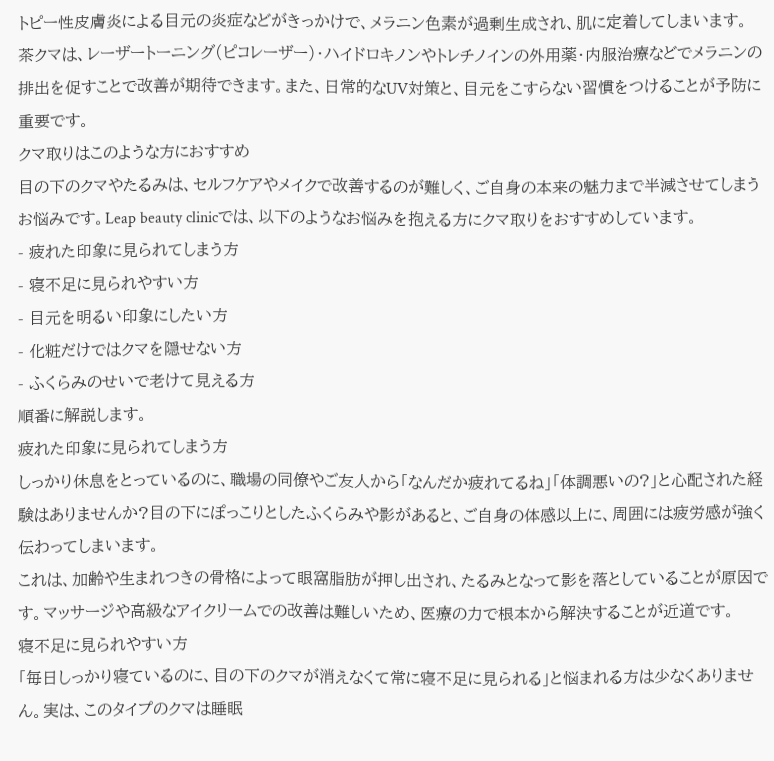トピー性皮膚炎による目元の炎症などがきっかけで、メラニン色素が過剰生成され、肌に定着してしまいます。
茶クマは、レーザートーニング(ピコレーザー)・ハイドロキノンやトレチノインの外用薬・内服治療などでメラニンの排出を促すことで改善が期待できます。また、日常的なUV対策と、目元をこすらない習慣をつけることが予防に重要です。
クマ取りはこのような方におすすめ
目の下のクマやたるみは、セルフケアやメイクで改善するのが難しく、ご自身の本来の魅力まで半減させてしまうお悩みです。Leap beauty clinicでは、以下のようなお悩みを抱える方にクマ取りをおすすめしています。
- 疲れた印象に見られてしまう方
- 寝不足に見られやすい方
- 目元を明るい印象にしたい方
- 化粧だけではクマを隠せない方
- ふくらみのせいで老けて見える方
順番に解説します。
疲れた印象に見られてしまう方
しっかり休息をとっているのに、職場の同僚やご友人から「なんだか疲れてるね」「体調悪いの?」と心配された経験はありませんか?目の下にぽっこりとしたふくらみや影があると、ご自身の体感以上に、周囲には疲労感が強く伝わってしまいます。
これは、加齢や生まれつきの骨格によって眼窩脂肪が押し出され、たるみとなって影を落としていることが原因です。マッサージや高級なアイクリームでの改善は難しいため、医療の力で根本から解決することが近道です。
寝不足に見られやすい方
「毎日しっかり寝ているのに、目の下のクマが消えなくて常に寝不足に見られる」と悩まれる方は少なくありません。実は、このタイプのクマは睡眠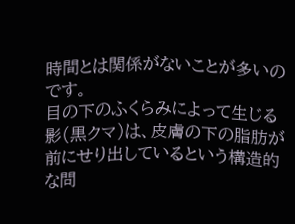時間とは関係がないことが多いのです。
目の下のふくらみによって生じる影(黒クマ)は、皮膚の下の脂肪が前にせり出しているという構造的な問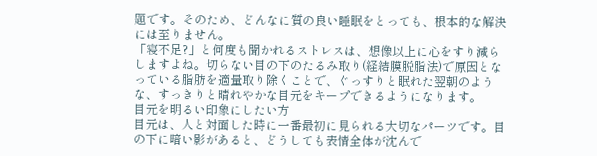題です。そのため、どんなに質の良い睡眠をとっても、根本的な解決には至りません。
「寝不足?」と何度も聞かれるストレスは、想像以上に心をすり減らしますよね。切らない目の下のたるみ取り(経結膜脱脂法)で原因となっている脂肪を適量取り除くことで、ぐっすりと眠れた翌朝のような、すっきりと晴れやかな目元をキープできるようになります。
目元を明るい印象にしたい方
目元は、人と対面した時に一番最初に見られる大切なパーツです。目の下に暗い影があると、どうしても表情全体が沈んで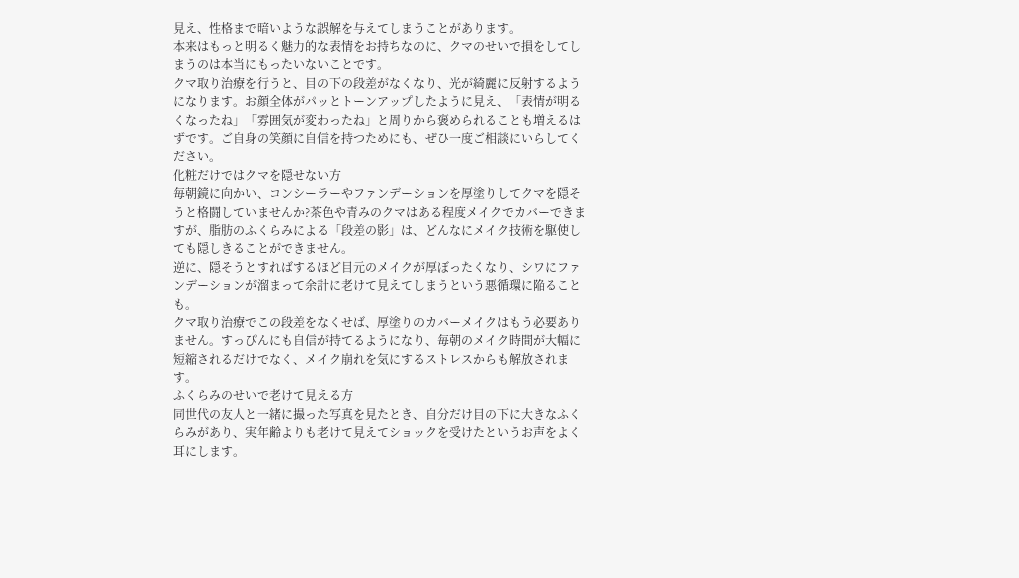見え、性格まで暗いような誤解を与えてしまうことがあります。
本来はもっと明るく魅力的な表情をお持ちなのに、クマのせいで損をしてしまうのは本当にもったいないことです。
クマ取り治療を行うと、目の下の段差がなくなり、光が綺麗に反射するようになります。お顔全体がパッとトーンアップしたように見え、「表情が明るくなったね」「雰囲気が変わったね」と周りから褒められることも増えるはずです。ご自身の笑顔に自信を持つためにも、ぜひ一度ご相談にいらしてください。
化粧だけではクマを隠せない方
毎朝鏡に向かい、コンシーラーやファンデーションを厚塗りしてクマを隠そうと格闘していませんか?茶色や青みのクマはある程度メイクでカバーできますが、脂肪のふくらみによる「段差の影」は、どんなにメイク技術を駆使しても隠しきることができません。
逆に、隠そうとすればするほど目元のメイクが厚ぼったくなり、シワにファンデーションが溜まって余計に老けて見えてしまうという悪循環に陥ることも。
クマ取り治療でこの段差をなくせば、厚塗りのカバーメイクはもう必要ありません。すっぴんにも自信が持てるようになり、毎朝のメイク時間が大幅に短縮されるだけでなく、メイク崩れを気にするストレスからも解放されます。
ふくらみのせいで老けて見える方
同世代の友人と一緒に撮った写真を見たとき、自分だけ目の下に大きなふくらみがあり、実年齢よりも老けて見えてショックを受けたというお声をよく耳にします。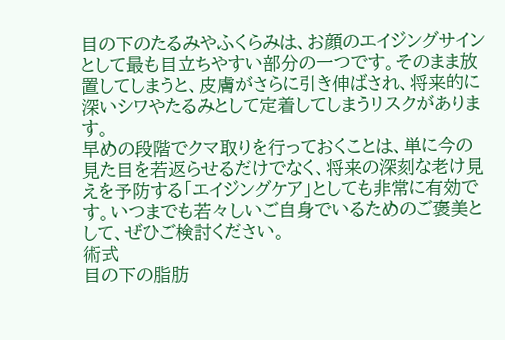目の下のたるみやふくらみは、お顔のエイジングサインとして最も目立ちやすい部分の一つです。そのまま放置してしまうと、皮膚がさらに引き伸ばされ、将来的に深いシワやたるみとして定着してしまうリスクがあります。
早めの段階でクマ取りを行っておくことは、単に今の見た目を若返らせるだけでなく、将来の深刻な老け見えを予防する「エイジングケア」としても非常に有効です。いつまでも若々しいご自身でいるためのご褒美として、ぜひご検討ください。
術式
目の下の脂肪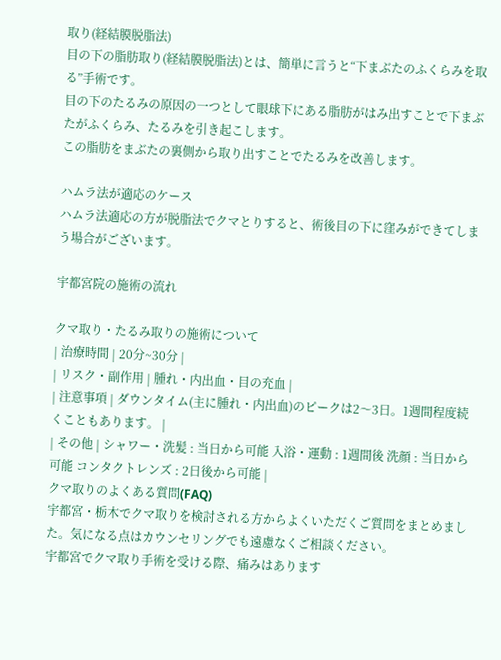取り(経結膜脱脂法)
目の下の脂肪取り(経結膜脱脂法)とは、簡単に言うと“下まぶたのふくらみを取る”手術です。
目の下のたるみの原因の一つとして眼球下にある脂肪がはみ出すことで下まぶたがふくらみ、たるみを引き起こします。
この脂肪をまぶたの裏側から取り出すことでたるみを改善します。

ハムラ法が適応のケース
ハムラ法適応の方が脱脂法でクマとりすると、術後目の下に窪みができてしまう場合がございます。

宇都宮院の施術の流れ

クマ取り・たるみ取りの施術について
| 治療時間 | 20分~30分 |
| リスク・副作用 | 腫れ・内出血・目の充血 |
| 注意事項 | ダウンタイム(主に腫れ・内出血)のピークは2〜3日。1週間程度続くこともあります。 |
| その他 | シャワー・洗髪 : 当日から可能 入浴・運動 : 1週間後 洗顔 : 当日から可能 コンタクトレンズ : 2日後から可能 |
クマ取りのよくある質問(FAQ)
宇都宮・栃木でクマ取りを検討される方からよくいただくご質問をまとめました。気になる点はカウンセリングでも遠慮なくご相談ください。
宇都宮でクマ取り手術を受ける際、痛みはあります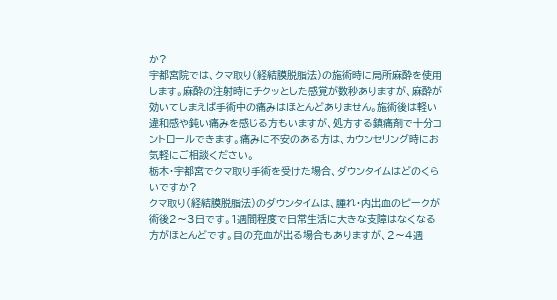か?
宇都宮院では、クマ取り(経結膜脱脂法)の施術時に局所麻酔を使用します。麻酔の注射時にチクッとした感覚が数秒ありますが、麻酔が効いてしまえば手術中の痛みはほとんどありません。施術後は軽い違和感や鈍い痛みを感じる方もいますが、処方する鎮痛剤で十分コントロールできます。痛みに不安のある方は、カウンセリング時にお気軽にご相談ください。
栃木・宇都宮でクマ取り手術を受けた場合、ダウンタイムはどのくらいですか?
クマ取り(経結膜脱脂法)のダウンタイムは、腫れ・内出血のピークが術後2〜3日です。1週間程度で日常生活に大きな支障はなくなる方がほとんどです。目の充血が出る場合もありますが、2〜4週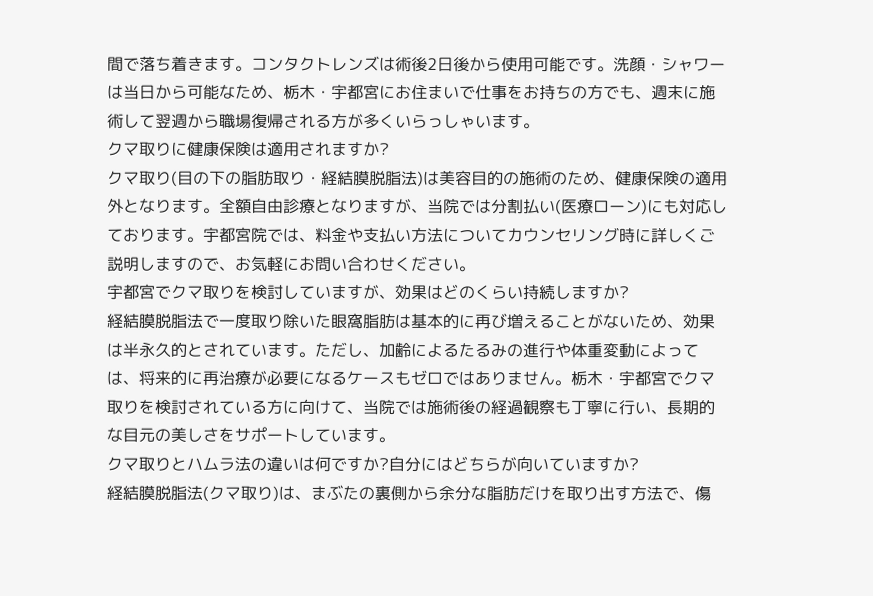間で落ち着きます。コンタクトレンズは術後2日後から使用可能です。洗顔・シャワーは当日から可能なため、栃木・宇都宮にお住まいで仕事をお持ちの方でも、週末に施術して翌週から職場復帰される方が多くいらっしゃいます。
クマ取りに健康保険は適用されますか?
クマ取り(目の下の脂肪取り・経結膜脱脂法)は美容目的の施術のため、健康保険の適用外となります。全額自由診療となりますが、当院では分割払い(医療ローン)にも対応しております。宇都宮院では、料金や支払い方法についてカウンセリング時に詳しくご説明しますので、お気軽にお問い合わせください。
宇都宮でクマ取りを検討していますが、効果はどのくらい持続しますか?
経結膜脱脂法で一度取り除いた眼窩脂肪は基本的に再び増えることがないため、効果は半永久的とされています。ただし、加齢によるたるみの進行や体重変動によっては、将来的に再治療が必要になるケースもゼロではありません。栃木・宇都宮でクマ取りを検討されている方に向けて、当院では施術後の経過観察も丁寧に行い、長期的な目元の美しさをサポートしています。
クマ取りとハムラ法の違いは何ですか?自分にはどちらが向いていますか?
経結膜脱脂法(クマ取り)は、まぶたの裏側から余分な脂肪だけを取り出す方法で、傷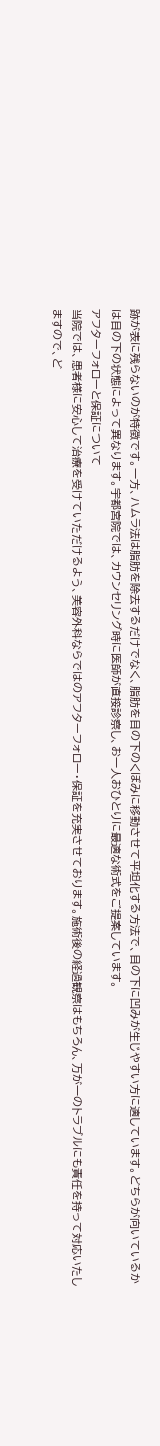跡が表に残らないのが特徴です。一方、ハムラ法は脂肪を除去するだけでなく、脂肪を目の下のくぼみに移動させて平坦化する方法で、目の下に凹みが生じやすい方に適しています。どちらが向いているかは目の下の状態によって異なります。宇都宮院では、カウンセリング時に医師が直接診察し、お一人おひとりに最適な術式をご提案しています。
アフターフォローと保証について
当院では、患者様に安心して治療を受けていただけるよう、美容外科ならではのアフターフォロー・保証を充実させております。施術後の経過観察はもちろん、万が一のトラブルにも責任を持って対応いたしますので、ど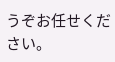うぞお任せください。